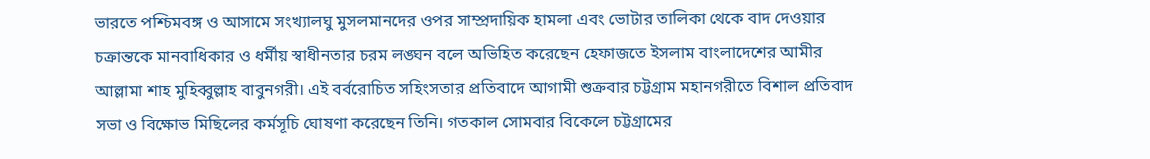ভারতে পশ্চিমবঙ্গ ও আসামে সংখ্যালঘু মুসলমানদের ওপর সাম্প্রদায়িক হামলা এবং ভোটার তালিকা থেকে বাদ দেওয়ার চক্রান্তকে মানবাধিকার ও ধর্মীয় স্বাধীনতার চরম লঙ্ঘন বলে অভিহিত করেছেন হেফাজতে ইসলাম বাংলাদেশের আমীর আল্লামা শাহ মুহিব্বুল্লাহ বাবুনগরী। এই বর্বরোচিত সহিংসতার প্রতিবাদে আগামী শুক্রবার চট্টগ্রাম মহানগরীতে বিশাল প্রতিবাদ সভা ও বিক্ষোভ মিছিলের কর্মসূচি ঘোষণা করেছেন তিনি। গতকাল সোমবার বিকেলে চট্টগ্রামের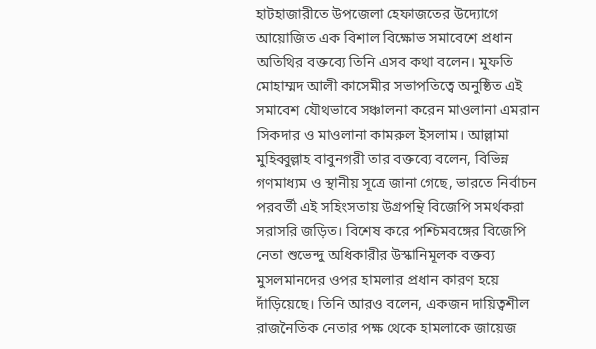হাটহাজারীতে উপজেলা হেফাজতের উদ্যোগে আয়োজিত এক বিশাল বিক্ষোভ সমাবেশে প্রধান অতিথির বক্তব্যে তিনি এসব কথা বলেন। মুফতি মোহাম্মদ আলী কাসেমীর সভাপতিত্বে অনুষ্ঠিত এই সমাবেশ যৌথভাবে সঞ্চালনা করেন মাওলানা এমরান সিকদার ও মাওলানা কামরুল ইসলাম। আল্লামা মুহিব্বুল্লাহ বাবুনগরী তার বক্তব্যে বলেন, বিভিন্ন গণমাধ্যম ও স্থানীয় সূত্রে জানা গেছে, ভারতে নির্বাচন পরবর্তী এই সহিংসতায় উগ্রপন্থি বিজেপি সমর্থকরা সরাসরি জড়িত। বিশেষ করে পশ্চিমবঙ্গের বিজেপি নেতা শুভেন্দু অধিকারীর উস্কানিমূলক বক্তব্য মুসলমানদের ওপর হামলার প্রধান কারণ হয়ে দাঁড়িয়েছে। তিনি আরও বলেন, একজন দায়িত্বশীল রাজনৈতিক নেতার পক্ষ থেকে হামলাকে জায়েজ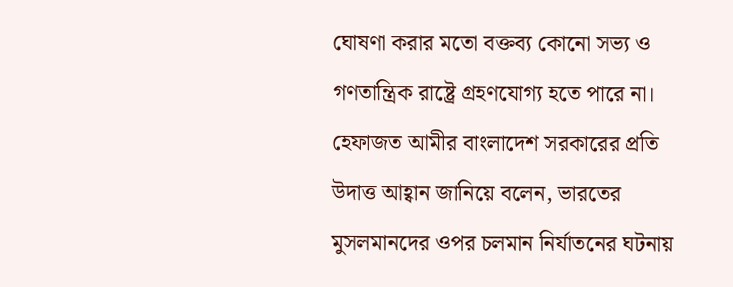ঘোষণা করার মতো বক্তব্য কোনো সভ্য ও গণতান্ত্রিক রাষ্ট্রে গ্রহণযোগ্য হতে পারে না। হেফাজত আমীর বাংলাদেশ সরকারের প্রতি উদাত্ত আহ্বান জানিয়ে বলেন, ভারতের মুসলমানদের ওপর চলমান নির্যাতনের ঘটনায়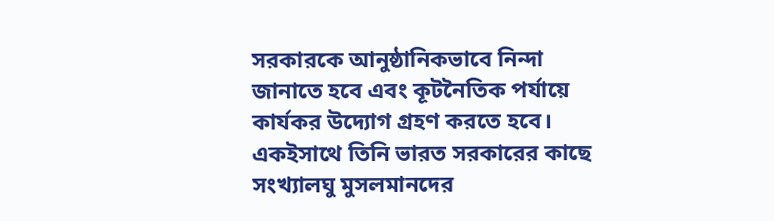সরকারকে আনুষ্ঠানিকভাবে নিন্দা জানাতে হবে এবং কূটনৈতিক পর্যায়ে কার্যকর উদ্যোগ গ্রহণ করতে হবে। একইসাথে তিনি ভারত সরকারের কাছে সংখ্যালঘু মুসলমানদের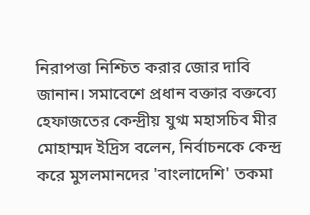নিরাপত্তা নিশ্চিত করার জোর দাবি জানান। সমাবেশে প্রধান বক্তার বক্তব্যে হেফাজতের কেন্দ্রীয় যুগ্ম মহাসচিব মীর মোহাম্মদ ইদ্রিস বলেন, নির্বাচনকে কেন্দ্র করে মুসলমানদের 'বাংলাদেশি' তকমা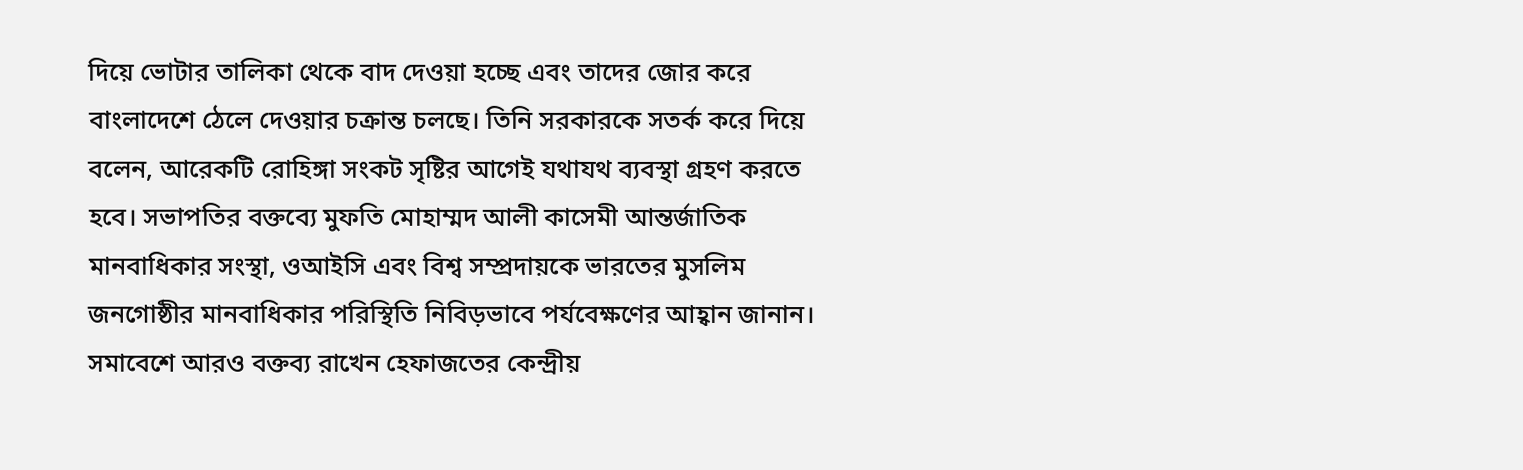দিয়ে ভোটার তালিকা থেকে বাদ দেওয়া হচ্ছে এবং তাদের জোর করে বাংলাদেশে ঠেলে দেওয়ার চক্রান্ত চলছে। তিনি সরকারকে সতর্ক করে দিয়ে বলেন, আরেকটি রোহিঙ্গা সংকট সৃষ্টির আগেই যথাযথ ব্যবস্থা গ্রহণ করতে হবে। সভাপতির বক্তব্যে মুফতি মোহাম্মদ আলী কাসেমী আন্তর্জাতিক মানবাধিকার সংস্থা, ওআইসি এবং বিশ্ব সম্প্রদায়কে ভারতের মুসলিম জনগোষ্ঠীর মানবাধিকার পরিস্থিতি নিবিড়ভাবে পর্যবেক্ষণের আহ্বান জানান। সমাবেশে আরও বক্তব্য রাখেন হেফাজতের কেন্দ্রীয়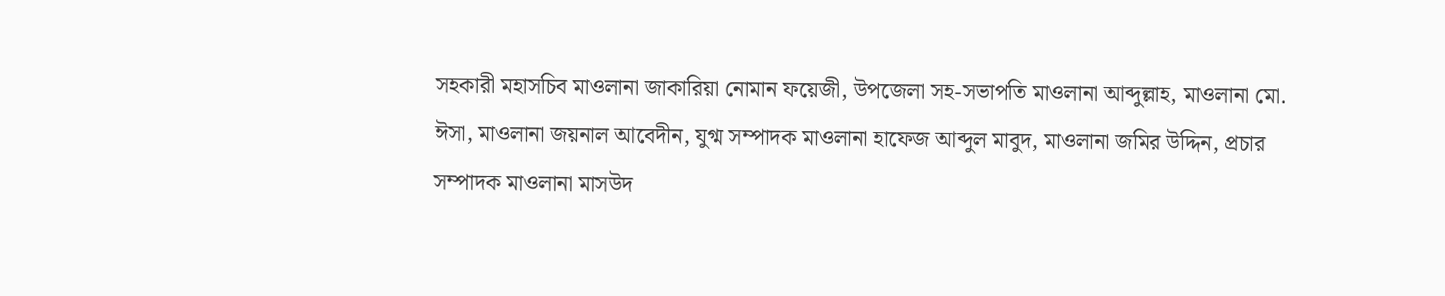সহকারী মহাসচিব মাওলানা জাকারিয়া নোমান ফয়েজী, উপজেলা সহ-সভাপতি মাওলানা আব্দুল্লাহ, মাওলানা মো. ঈসা, মাওলানা জয়নাল আবেদীন, যুগ্ম সম্পাদক মাওলানা হাফেজ আব্দুল মাবুদ, মাওলানা জমির উদ্দিন, প্রচার সম্পাদক মাওলানা মাসউদ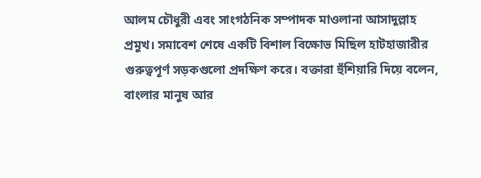আলম চৌধুরী এবং সাংগঠনিক সম্পাদক মাওলানা আসাদুল্লাহ প্রমুখ। সমাবেশ শেষে একটি বিশাল বিক্ষোভ মিছিল হাটহাজারীর গুরুত্বপূর্ণ সড়কগুলো প্রদক্ষিণ করে। বক্তারা হুঁশিয়ারি দিয়ে বলেন, বাংলার মানুষ আর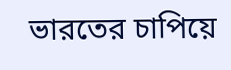ভারতের চাপিয়ে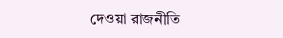দেওয়া রাজনীতি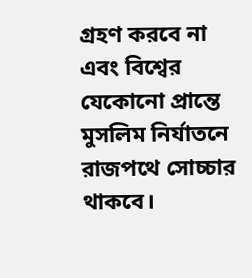গ্রহণ করবে না এবং বিশ্বের যেকোনো প্রান্তে মুসলিম নির্যাতনে রাজপথে সোচ্চার থাকবে।